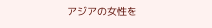アジアの女性を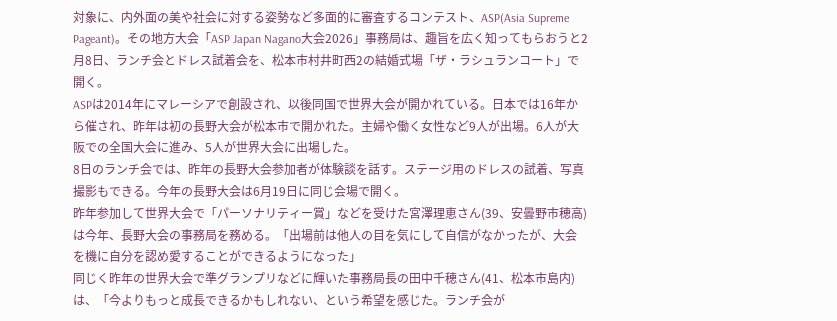対象に、内外面の美や社会に対する姿勢など多面的に審査するコンテスト、ASP(Asia Supreme Pageant)。その地方大会「ASP Japan Nagano大会2026」事務局は、趣旨を広く知ってもらおうと2月8日、ランチ会とドレス試着会を、松本市村井町西2の結婚式場「ザ・ラシュランコート」で開く。
ASPは2014年にマレーシアで創設され、以後同国で世界大会が開かれている。日本では16年から催され、昨年は初の長野大会が松本市で開かれた。主婦や働く女性など9人が出場。6人が大阪での全国大会に進み、5人が世界大会に出場した。
8日のランチ会では、昨年の長野大会参加者が体験談を話す。ステージ用のドレスの試着、写真撮影もできる。今年の長野大会は6月19日に同じ会場で開く。
昨年参加して世界大会で「パーソナリティー賞」などを受けた宮澤理恵さん(39、安曇野市穂高)は今年、長野大会の事務局を務める。「出場前は他人の目を気にして自信がなかったが、大会を機に自分を認め愛することができるようになった」
同じく昨年の世界大会で準グランプリなどに輝いた事務局長の田中千穂さん(41、松本市島内)は、「今よりもっと成長できるかもしれない、という希望を感じた。ランチ会が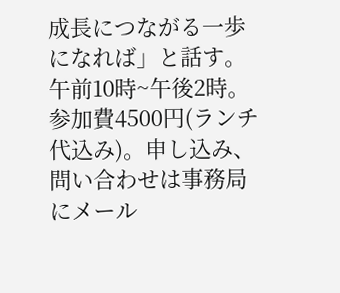成長につながる一歩になれば」と話す。
午前10時~午後2時。参加費4500円(ランチ代込み)。申し込み、問い合わせは事務局にメール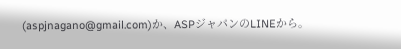(aspjnagano@gmail.com)か、ASPジャパンのLINEから。